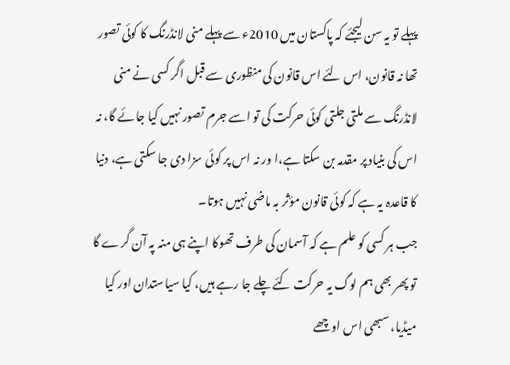پہلے تو یہ سن لیجئے کہ پاکستان میں 2010ء سے پہلے منی لانڈرنگ کا کوئی تصور تھا نہ قانون، اس لئے اس قانون کی منظوری سے قبل اگر کسی نے منی لانڈرنگ سے ملتی جلتی کوئی حرکت کی تو اسے جرم تصور نہیں کیا جائے گا، نہ اس کی بنیاد پر مقدمہ بن سکتا ہے،ا ور نہ اس پر کوئی سزا دی جا سکتی ہے، دنیا کا قاعدہ یہ ہے کہ کوئی قانون مؤثر بہ ماضی نہیں ہوتا۔
جب ہر کسی کو علم ہے کہ آسمان کی طرف تھوکا اپنے ہی منہ پہ آن گرے گا تو پھر بھی ہم لوگ یہ حرکت کئے چلے جا رہے ہیں، کیا سیاستدان اور کیا میڈیا، سبھی اس اوچھے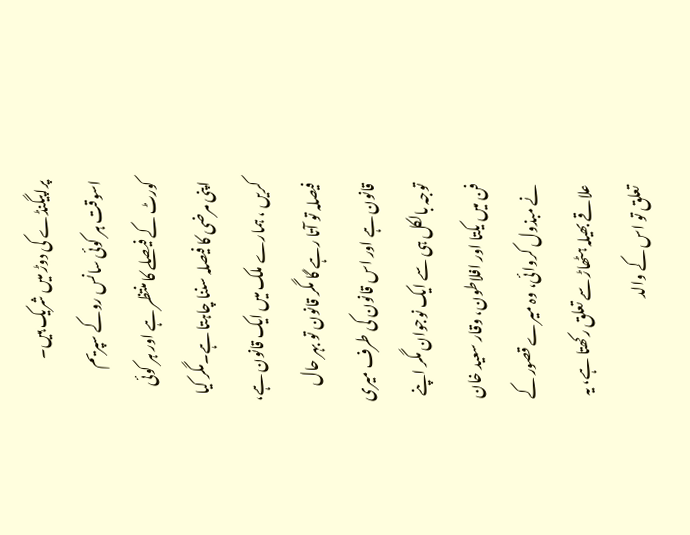پراپیگنڈے کی دوڑ میں شریک ہیں۔
اسوقت ہر کوئی سانس روکے سپریم کورٹ کے فیصلے کا منتظر ہے اور ہر کوئی اپنی مرضی کا فیصلہ سننا چاہتا ہے۔مگر کیا کریں ، ہمارے ملک میں ایک قانون ہے، فیصلہ تو آتا رہے گا مگر قانون تو بہر حال قانون ہے اور اس قانون کی طرف میری توجہ بالکل ہی سے ایک نوجوان مگر اپنے فن میں یکتا اور افلاطون، وقار سعید خان نے مبذول کروائی، وہ میرے قصور کے علاقے بھیلہ ہٹھاڑ سے تعلق رکھتا ہے، یہ تعلق تو اس کے والد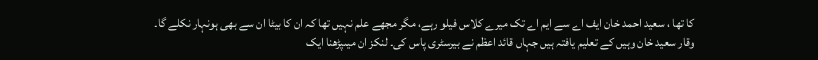کا تھا ، سعید احمد خان ایف اے سے ایم اے تک میرے کلاس فیلو رہے، مگر مجھے علم نہیں تھا کہ ان کا بیٹا ان سے بھی ہونہار نکلے گا۔
وقار سعید خان وہیں کے تعلیم یافتہ ہیں جہاں قائد اعظم نے بیرسٹری پاس کی۔ لنکز ان میںپڑھنا ایک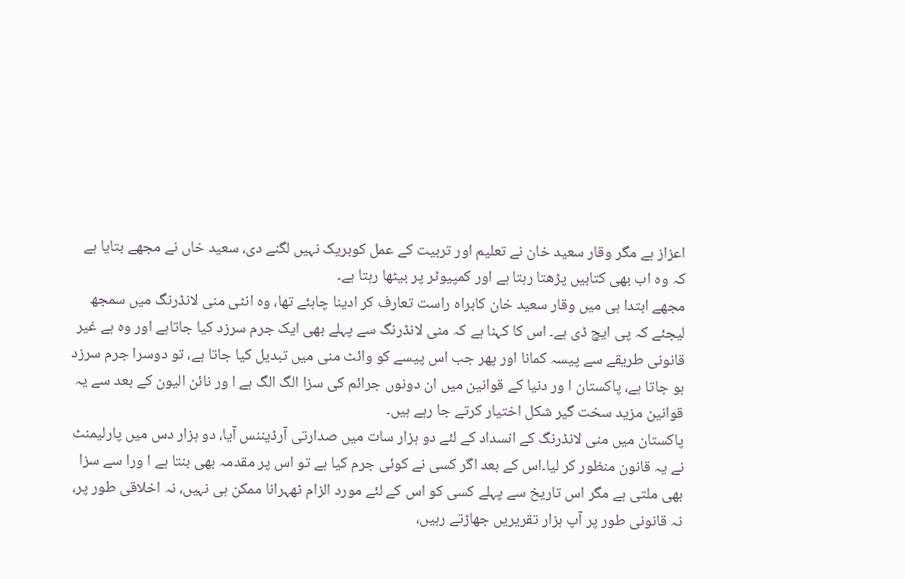اعزاز ہے مگر وقار سعید خان نے تعلیم اور تربیت کے عمل کوبریک نہیں لگنے دی، سعید خاں نے مجھے بتایا ہے کہ وہ اب بھی کتابیں پڑھتا رہتا ہے اور کمپیوٹر پر بیٹھا رہتا ہے۔
مجھے ابتدا ہی میں وقار سعید خان کابراہ راست تعارف کر ادینا چاہئے تھا، وہ انٹی منی لانڈرنگ میں سمجھ لیجئے کہ پی ایچ ڈی ہے۔ اس کا کہنا ہے کہ منی لانڈرنگ سے پہلے بھی ایک جرم سرزد کیا جاتاہے اور وہ ہے غیر قانونی طریقے سے پیسہ کمانا اور پھر جب اس پیسے کو وائٹ منی میں تبدیل کیا جاتا ہے، تو دوسرا جرم سرزد ہو جاتا ہے، پاکستان ا ور دنیا کے قوانین میں ان دونوں جرائم کی سزا الگ الگ ہے ا ور نائن الیون کے بعد سے یہ قوانین مزید سخت گیر شکل اختیار کرتے جا رہے ہیں۔
پاکستان میں منی لانڈرنگ کے انسداد کے لئے دو ہزار سات میں صدارتی آرڈیننس آیا، دو ہزار دس میں پارلیمنٹ نے یہ قانون منظور کر لیا۔اس کے بعد اگر کسی نے کوئی جرم کیا ہے تو اس پر مقدمہ بھی بنتا ہے ا ورا سے سزا بھی ملتی ہے مگر اس تاریخ سے پہلے کسی کو اس کے لئے مورد الزام ٹھہرانا ممکن ہی نہیں، نہ اخلاقی طور پر، نہ قانونی طور پر آپ ہزار تقریریں جھاڑتے رہیں،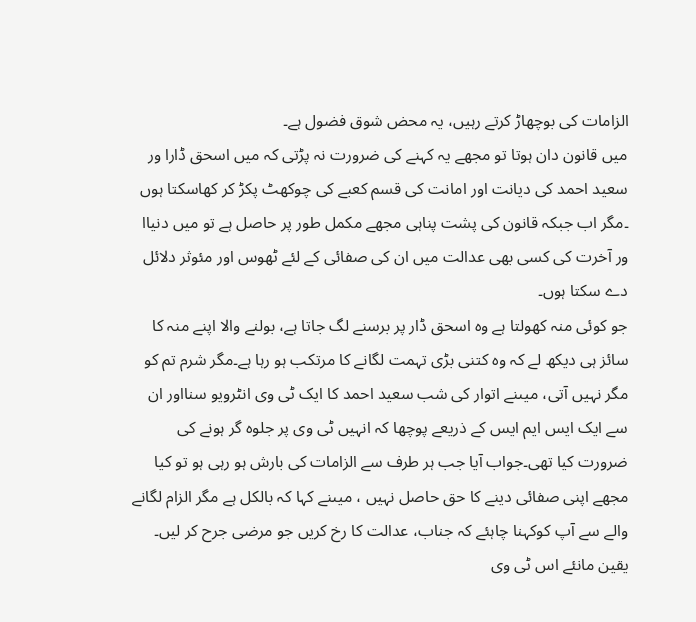الزامات کی بوچھاڑ کرتے رہیں، یہ محض شوق فضول ہے۔
میں قانون دان ہوتا تو مجھے یہ کہنے کی ضرورت نہ پڑتی کہ میں اسحق ڈارا ور سعید احمد کی دیانت اور امانت کی قسم کعبے کی چوکھٹ پکڑ کر کھاسکتا ہوں ۔مگر اب جبکہ قانون کی پشت پناہی مجھے مکمل طور پر حاصل ہے تو میں دنیاا ور آخرت کی کسی بھی عدالت میں ان کی صفائی کے لئے ٹھوس اور مئوثر دلائل دے سکتا ہوں۔
جو کوئی منہ کھولتا ہے وہ اسحق ڈار پر برسنے لگ جاتا ہے، بولنے والا اپنے منہ کا سائز ہی دیکھ لے کہ وہ کتنی بڑی تہمت لگانے کا مرتکب ہو رہا ہے۔مگر شرم تم کو مگر نہیں آتی، میںنے اتوار کی شب سعید احمد کا ایک ٹی وی انٹرویو سنااور ان سے ایک ایس ایم ایس کے ذریعے پوچھا کہ انہیں ٹی وی پر جلوہ گر ہونے کی ضرورت کیا تھی۔جواب آیا جب ہر طرف سے الزامات کی بارش ہو رہی ہو تو کیا مجھے اپنی صفائی دینے کا حق حاصل نہیں ، میںنے کہا کہ بالکل ہے مگر الزام لگانے والے سے آپ کوکہنا چاہئے کہ جناب، عدالت کا رخ کریں جو مرضی جرح کر لیں۔ یقین مانئے اس ٹی وی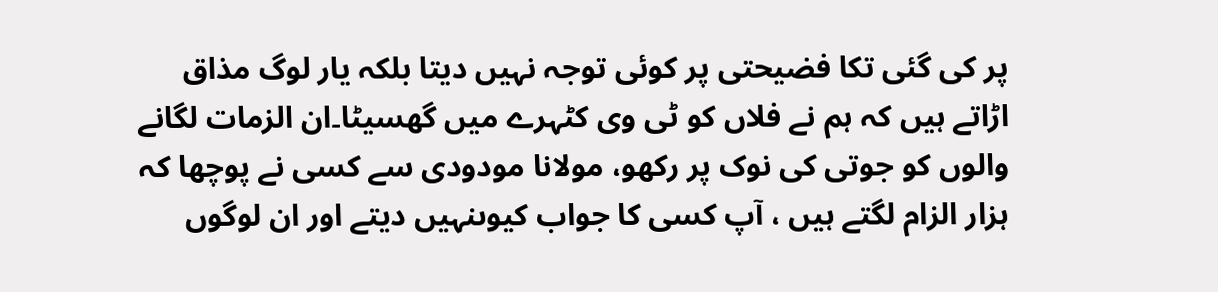پر کی گئی تکا فضیحتی پر کوئی توجہ نہیں دیتا بلکہ یار لوگ مذاق اڑاتے ہیں کہ ہم نے فلاں کو ٹی وی کٹہرے میں گھسیٹا۔ان الزمات لگانے والوں کو جوتی کی نوک پر رکھو، مولانا مودودی سے کسی نے پوچھا کہ ہزار الزام لگتے ہیں ، آپ کسی کا جواب کیوںنہیں دیتے اور ان لوگوں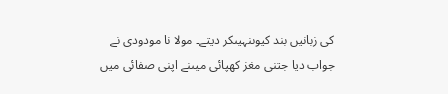کی زبانیں بند کیوںنہیںکر دیتے۔ مولا نا مودودی نے جواب دیا جتنی مغز کھپائی میںنے اپنی صفائی میں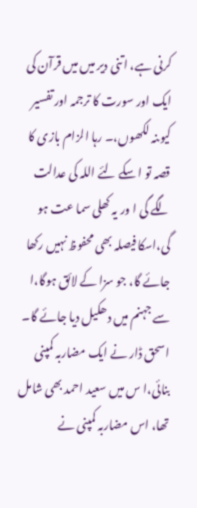کرنی ہے، اتنی دیر میں میں قرآن کی ایک اور سورت کا ترجمہ اور تفسیر کیوںنہ لکھوں،۔ رہا الزام بازی کا قصہ تو ا سکے لئے اللہ کی عدالت لگے گی ا ور یہ کھلی سما عت ہو گی،اسکا فیصلہ بھی محفوظ نہیں رکھا جائے گا، جو سزا کے لائق ہوگا،ا سے جہنم میں دھکیل دیا جائے گا۔
اسحق ڈار نے ایک مضاربہ کمپنی بنائی،ا س میں سعید احمد بھی شامل تھا، اس مضاربہ کمپنی نے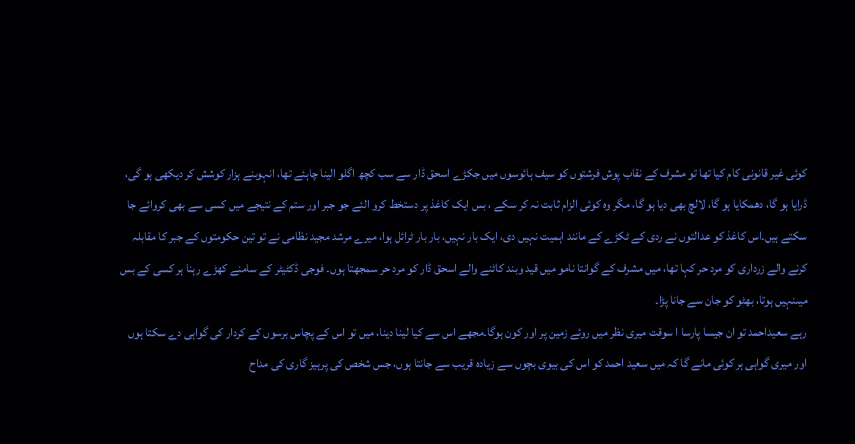کوئی غیر قانونی کام کیا تھا تو مشرف کے نقاب پوش فرشتوں کو سیف ہائوسوں میں جکڑے اسحق ڈار سے سب کچھ اگلو الینا چاہئے تھا، انہوںنے ہزار کوشش کر دیکھی ہو گی، ڈرایا ہو گا، دھمکایا ہو گا، لالچ بھی دیا ہو گا، مگر وہ کوئی الزام ثابت نہ کر سکے ، بس ایک کاغذ پر دستخط کرو الئے جو جبر اور ستم کے نتیجے میں کسی سے بھی کروائے جا سکتے ہیں۔اس کاغذ کو عدالتوں نے ردی کے ٹکڑے کے مانند اہمیت نہیں دی، ایک بار نہیں، بار بار ٹرائل ہوا، میرے مرشد مجید نظامی نے تو تین حکومتوں کے جبر کا مقابلہ کرنے والے زرداری کو مرد حر کہا تھا، میں مشرف کے گوانتا نامو میں قید وبند کاٹنے والے اسحق ڈار کو مرد حر سمجھتا ہوں۔ فوجی ڈکٹیٹر کے سامنے کھڑے رہنا ہر کسی کے بس میںنہیں ہوتا، بھٹو کو جان سے جانا پڑا۔
رہے سعیداحمد تو ان جیسا پارسا ا سوقت میری نظر میں روئے زمین پر اور کون ہوگا۔مجھے اس سے کیا لینا دینا، میں تو اس کے پچاس برسوں کے کردار کی گواہی دے سکتا ہوں اور میری گواہی ہر کوئی مانے گا کہ میں سعید احمد کو اس کی بیوی بچوں سے زیادہ قریب سے جانتا ہوں، جس شخص کی پرہیز گاری کی مداح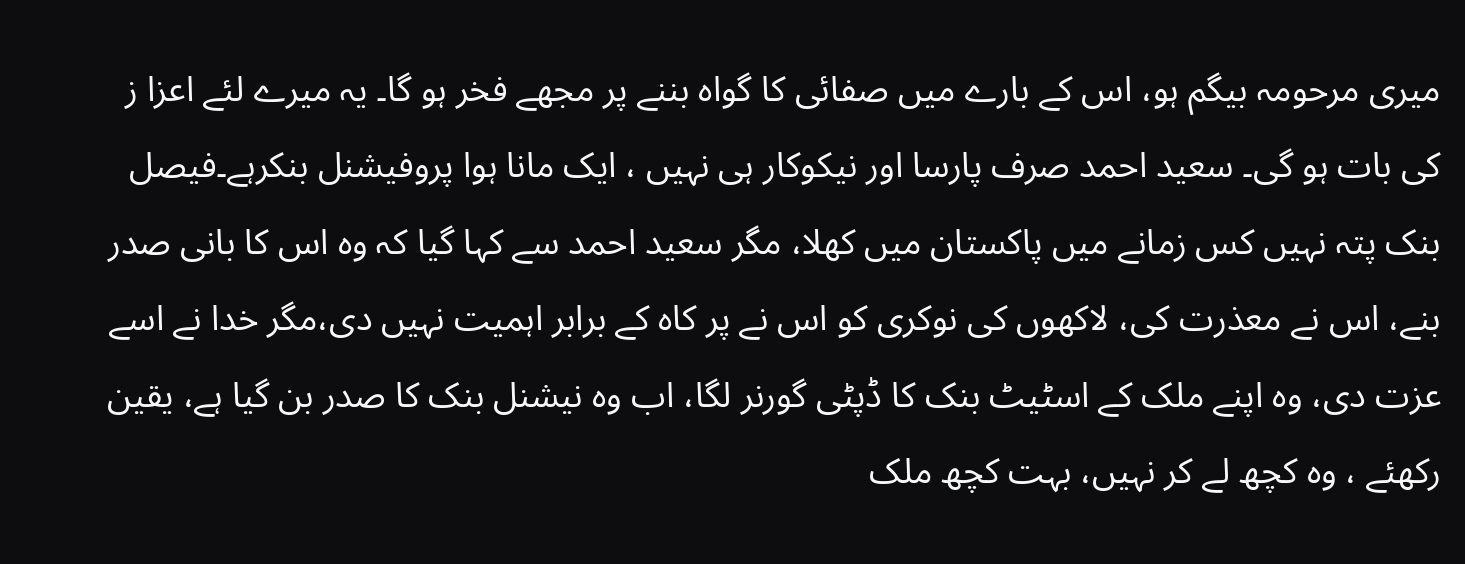میری مرحومہ بیگم ہو، اس کے بارے میں صفائی کا گواہ بننے پر مجھے فخر ہو گا۔ یہ میرے لئے اعزا ز کی بات ہو گی۔ سعید احمد صرف پارسا اور نیکوکار ہی نہیں ، ایک مانا ہوا پروفیشنل بنکرہے۔فیصل بنک پتہ نہیں کس زمانے میں پاکستان میں کھلا، مگر سعید احمد سے کہا گیا کہ وہ اس کا بانی صدر بنے، اس نے معذرت کی، لاکھوں کی نوکری کو اس نے پر کاہ کے برابر اہمیت نہیں دی،مگر خدا نے اسے عزت دی، وہ اپنے ملک کے اسٹیٹ بنک کا ڈپٹی گورنر لگا، اب وہ نیشنل بنک کا صدر بن گیا ہے، یقین رکھئے ، وہ کچھ لے کر نہیں، بہت کچھ ملک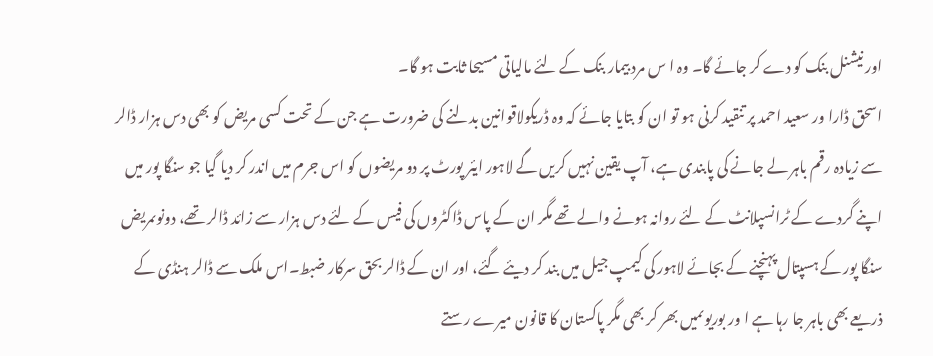اور نیشنل بنک کو دے کر جائے گا۔ وہ ا س مرد بیمار بنک کے لئے مالیاتی مسیحا ثابت ہو گا۔
اسحق ڈارا ور سعید احمد پر تنقید کرنی ہو تو ان کو بتایا جائے کہ وہ ڈریکولاقوانین بدلنے کی ضرورت ہے جن کے تحت کسی مریض کو بھی دس ہزار ڈالر سے زیادہ رقم باہر لے جانے کی پابندی ہے، آپ یقین نہیں کریں گے لاہور ایئر پورٹ پر دو مریضوں کو اس جرم میں اندر کر دیا گیا جو سنگا پور میں اپنے گردے کے ٹرانسپلانٹ کے لئے روانہ ہونے والے تھے مگر ان کے پاس ڈاکٹروں کی فیس کے لئے دس ہزار سے زائد ڈالر تھے، دونوںمریض سنگا پور کے ہسپتال پہنچنے کے بجائے لاہور کی کیمپ جیل میں بند کر دیئے گئے، اور ان کے ڈالر بحق سرکار ضبط۔اس ملک سے ڈالر ہنڈی کے ذریعے بھی باہر جا رہا ہے ا ور بوریوںمیں بھر کر بھی مگر پاکستان کا قانون میرے رستے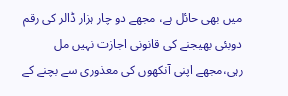میں بھی حائل ہے، مجھے دو چار ہزار ڈالر کی رقم دوبئی بھیجنے کی قانونی اجازت نہیں مل رہی،مجھے اپنی آنکھوں کی معذوری سے بچنے کے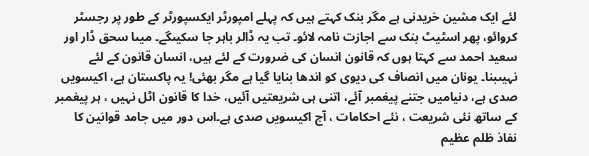لئے ایک مشین خریدنی ہے مگر بنک کہتے ہیں کہ پہلے امپورٹر ایکسپورٹر کے طور پر رجسٹر کروائو، پھر اسٹیٹ بنک سے اجازت نامہ لائو۔ تب یہ ڈالر باہر جا سکیںگے۔ میںا سحق ڈار اور سعید احمد سے کہتا ہوں کہ قانون انسان کی ضرورت کے لئے ہیں، انسان قانون کے لئے نہیںبنا۔ یونان میں انصاف کی دیوی کو اندھا بنایا گیا ہے مگر بھئی! یہ پاکستان ہے، اکیسویں صدی ہے، دنیامیں جتنے پیغمبر آئے، اتنی ہی شریعتیں آئیں، خدا کا قانون اٹل نہیں ، ہر پیغمبر کے ساتھ نئی شریعت ، نئے احکامات ، آج اکیسویں صدی ہے۔اس دور میں جامد قوانین کا نفاذ ظلم عظیم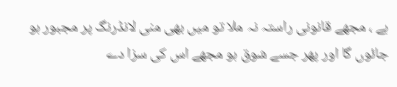ہے ، مجھے قانونی راستہ نہ ملا تو میں بھی منی لانڈرنگ پر مجبور ہو جائوں گا اور پھر جسے شوق ہو مجھے اس کی سزا دے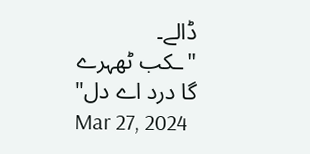ڈالے۔
"ـکب ٹھہرے گا درد اے دل"
Mar 27, 2024